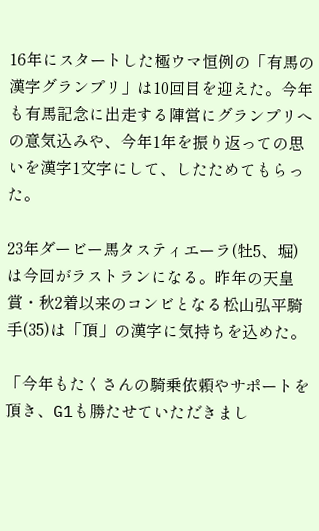16年にスタートした極ウマ恒例の「有馬の漢字グランプリ」は10回目を迎えた。今年も有馬記念に出走する陣営にグランプリへの意気込みや、今年1年を振り返っての思いを漢字1文字にして、したためてもらった。

23年ダービー馬タスティエーラ(牡5、堀)は今回がラストランになる。昨年の天皇賞・秋2着以来のコンビとなる松山弘平騎手(35)は「頂」の漢字に気持ちを込めた。

「今年もたくさんの騎乗依頼やサポートを頂き、G1も勝たせていただきまし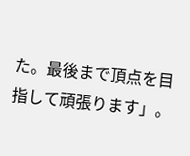た。最後まで頂点を目指して頑張ります」。